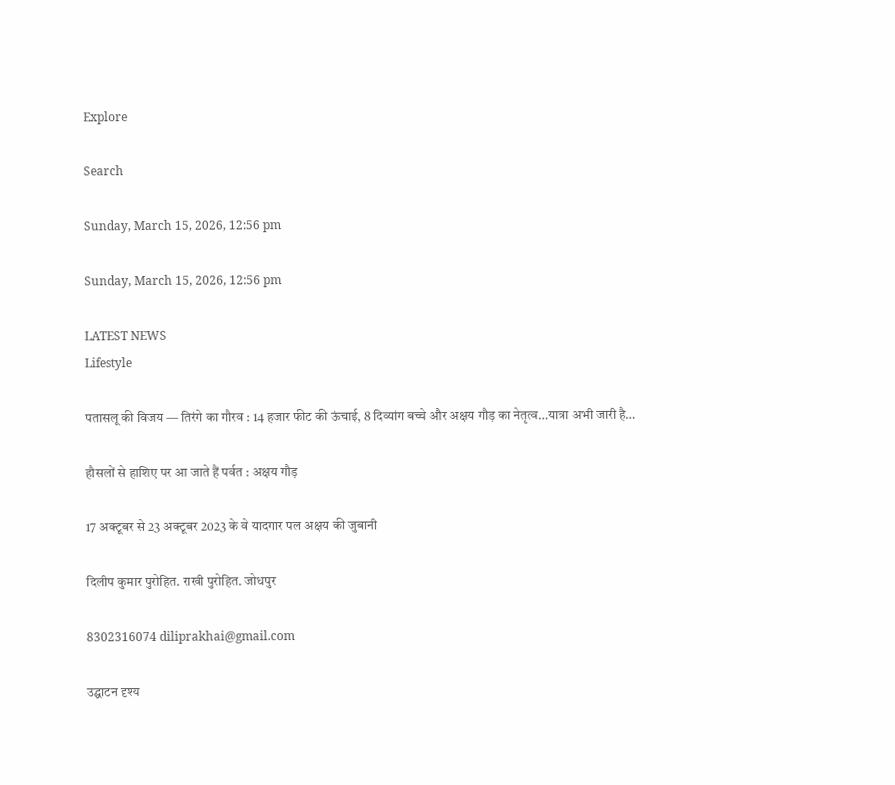Explore

Search

Sunday, March 15, 2026, 12:56 pm

Sunday, March 15, 2026, 12:56 pm

LATEST NEWS
Lifestyle

पतासलू की विजय — तिरंगे का गौरव : 14 हजार फीट की ऊंचाई, 8 दिव्यांग बच्चे और अक्षय गौड़ का नेतृत्व…यात्रा अभी जारी है…

हौसलों से हाशिए पर आ जाते हैं पर्वत : अक्षय गौड़

17 अक्टूबर से 23 अक्टूबर 2023 के वे यादगार पल अक्षय की जुबानी

दिलीप कुमार पुरोहित. राखी पुरोहित. जोधपुर

8302316074 diliprakhai@gmail.com

उद्घाटन दृश्य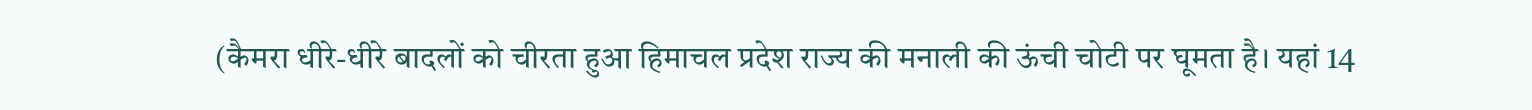(कैमरा धीरे-धीरे बादलों को चीरता हुआ हिमाचल प्रदेश राज्य की मनाली की ऊंची चोटी पर घूमता है। यहां 14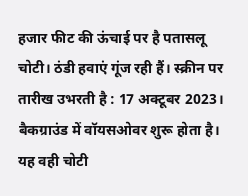हजार फीट की ऊंचाई पर है पतासलू चोटी। ठंडी हवाएं गूंज रही हैं। स्क्रीन पर तारीख उभरती है : 17 अक्टूबर 2023। बैकग्राउंड में वॉयसओवर शुरू होता है। यह वही चोटी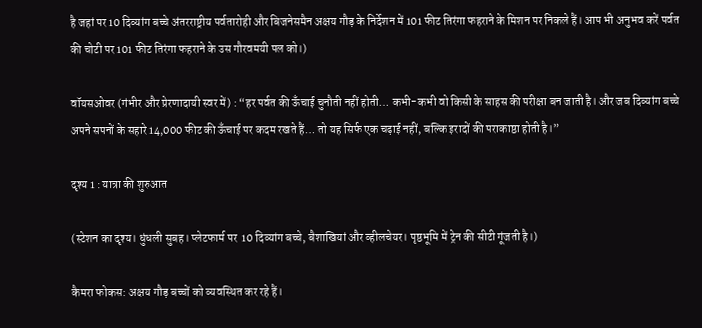है जहां पर 10 दिव्यांग बच्चे अंतरराष्ट्रीय पर्वतारोही और बिजनेसमैन अक्षय गौड़ के निर्देशन में 101 फीट तिरंगा फहराने के मिशन पर निकले हैं। आप भी अनुभव करें पर्वत की चोटी पर 101 फीट तिरंगा फहराने के उस गौरवमयी पल को।)

वॉयसओवर (गंभीर और प्रेरणादायी स्वर में) : “हर पर्वत की ऊँचाई चुनौती नहीं होती… कभी-कभी वो किसी के साहस की परीक्षा बन जाती है। और जब दिव्यांग बच्चे अपने सपनों के सहारे 14,000 फीट की ऊँचाई पर कदम रखते हैं… तो यह सिर्फ एक चढ़ाई नहीं, बल्कि इरादों की पराकाष्ठा होती है।”

दृश्य 1 : यात्रा की शुरुआत

(स्टेशन का दृश्य। धुंधली सुबह। प्लेटफार्म पर  10 दिव्यांग बच्चे, बैशाखियां और व्हीलचेयर। पृष्ठभूमि में ट्रेन की सीटी गूंजती है।)

कैमरा फोकस: अक्षय गौड़ बच्चों को व्यवस्थित कर रहे हैं।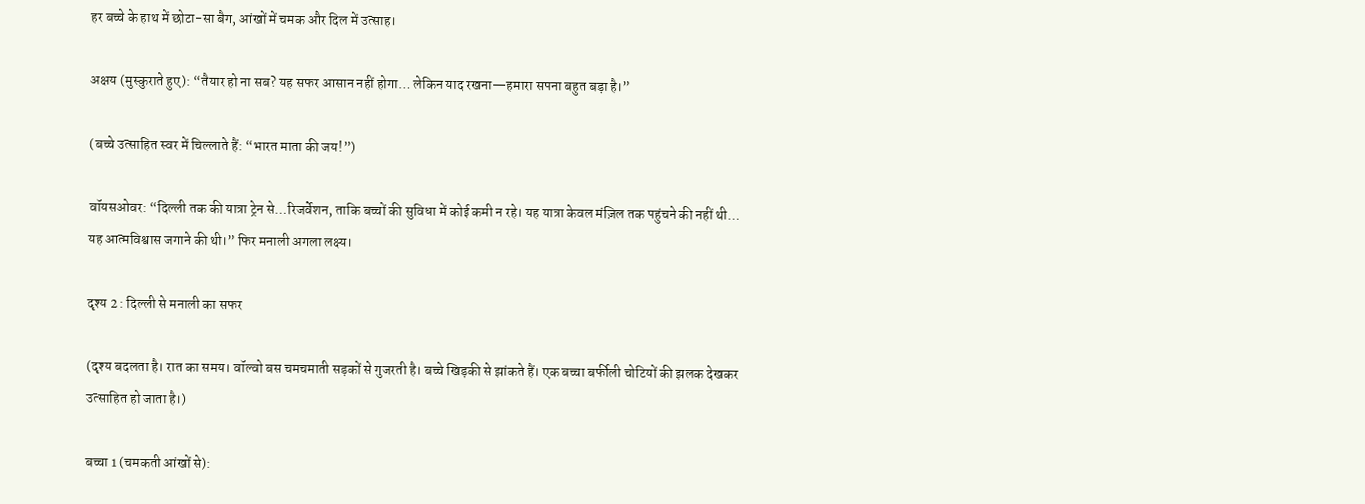हर बच्चे के हाथ में छोटा-सा बैग, आंखों में चमक और दिल में उत्साह।

अक्षय (मुस्कुराते हुए): “तैयार हो ना सब? यह सफर आसान नहीं होगा… लेकिन याद रखना—हमारा सपना बहुत बड़ा है।”

(बच्चे उत्साहित स्वर में चिल्लाते हैं: “भारत माता की जय!”)

वॉयसओवर: “दिल्ली तक की यात्रा ट्रेन से…रिजर्वेशन, ताकि बच्चों की सुविधा में कोई कमी न रहे। यह यात्रा केवल मंज़िल तक पहुंचने की नहीं थी… यह आत्मविश्वास जगाने की थी।” फिर मनाली अगला लक्ष्य।

दृश्य 2 : दिल्ली से मनाली का सफर

(दृश्य बदलता है। रात का समय। वॉल्वो बस चमचमाती सड़कों से गुजरती है। बच्चे खिड़की से झांकते हैं। एक बच्चा बर्फीली चोटियों की झलक देखकर उत्साहित हो जाता है।)

बच्चा 1 (चमकती आंखों से):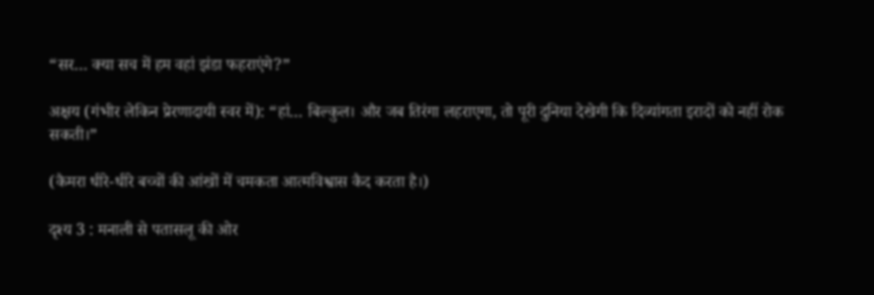“सर… क्या सच में हम वहां झंडा फहराएंगे?”

अक्षय (गंभीर लेकिन प्रेरणादायी स्वर में): “हां… बिल्कुल। और जब तिरंगा लहराएगा, तो पूरी दुनिया देखेगी कि दिव्यांगता इरादों को नहीं रोक सकती।”

(कैमरा धीरे-धीरे बच्चों की आंखों में चमकता आत्मविश्वास कैद करता है।)

दृश्य 3 : मनाली से पतासलू की ओर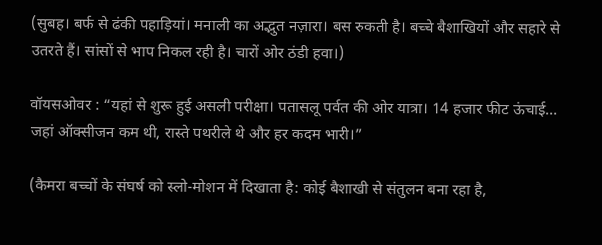(सुबह। बर्फ से ढंकी पहाड़ियां। मनाली का अद्भुत नज़ारा। बस रुकती है। बच्चे बैशाखियों और सहारे से उतरते हैं। सांसों से भाप निकल रही है। चारों ओर ठंडी हवा।)

वॉयसओवर : “यहां से शुरू हुई असली परीक्षा। पतासलू पर्वत की ओर यात्रा। 14 हजार फीट ऊंचाई… जहां ऑक्सीजन कम थी, रास्ते पथरीले थे और हर कदम भारी।”

(कैमरा बच्चों के संघर्ष को स्लो-मोशन में दिखाता है: कोई बैशाखी से संतुलन बना रहा है,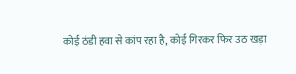कोई ठंडी हवा से कांप रहा है, कोई गिरकर फिर उठ खड़ा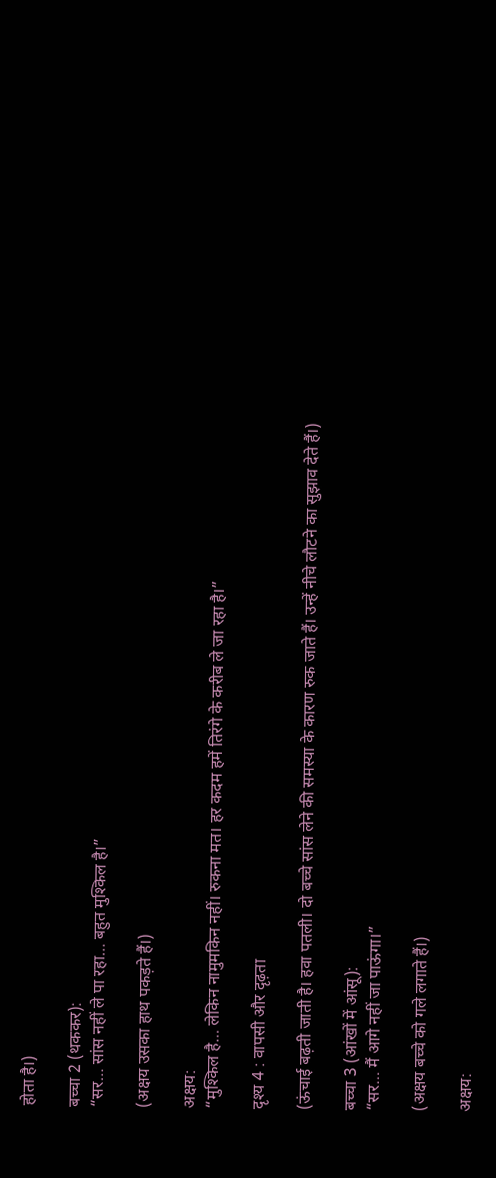होता है।)

बच्चा 2 (थककर):
“सर… सांस नहीं ले पा रहा… बहुत मुश्किल है।”

(अक्षय उसका हाथ पकड़ते हैं।)

अक्षय:
“मुश्किल है… लेकिन नामुमकिन नहीं। रुकना मत। हर कदम हमें तिरंगे के करीब ले जा रहा है।”

दृश्य 4 : वापसी और दृढ़ता

(ऊंचाई बढ़ती जाती है। हवा पतली। दो बच्चे सांस लेने की समस्या के कारण रुक जाते हैं। उन्हें नीचे लौटने का सुझाव देते हैं।)

बच्चा 3 (आंखों में आंसू):
“सर… मैं आगे नहीं जा पाऊंगा।”

(अक्षय बच्चे को गले लगाते हैं।)

अक्षय: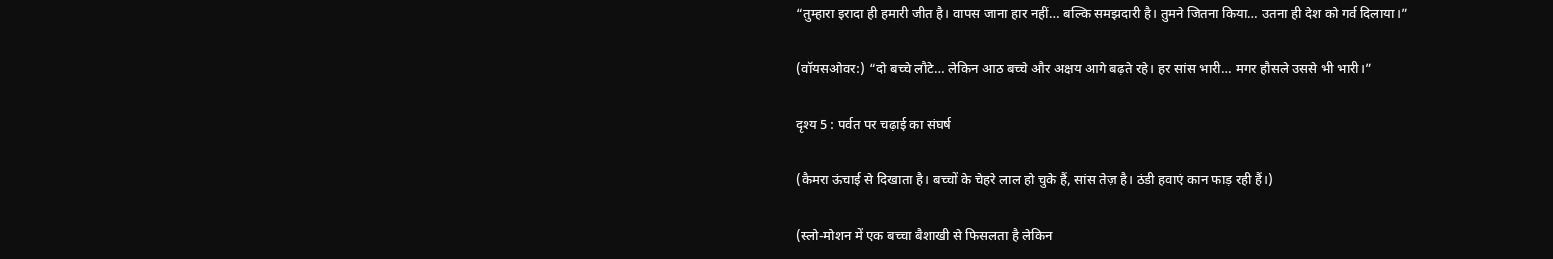“तुम्हारा इरादा ही हमारी जीत है। वापस जाना हार नहीं… बल्कि समझदारी है। तुमने जितना किया… उतना ही देश को गर्व दिलाया।”

(वॉयसओवर:) “दो बच्चे लौटे… लेकिन आठ बच्चे और अक्षय आगे बढ़ते रहे। हर सांस भारी… मगर हौसले उससे भी भारी।”

दृश्य 5 : पर्वत पर चढ़ाई का संघर्ष

(कैमरा ऊंचाई से दिखाता है। बच्चों के चेहरे लाल हो चुके हैं, सांस तेज़ है। ठंडी हवाएं कान फाड़ रही हैं।)

(स्लो-मोशन में एक बच्चा बैशाखी से फिसलता है लेकिन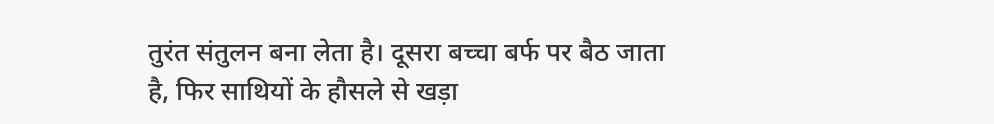तुरंत संतुलन बना लेता है। दूसरा बच्चा बर्फ पर बैठ जाता है, फिर साथियों के हौसले से खड़ा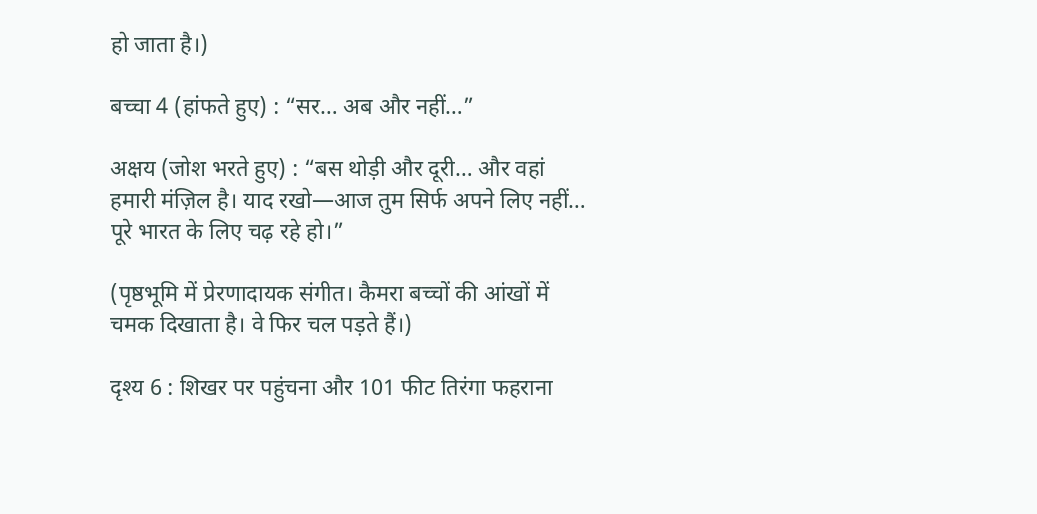हो जाता है।)

बच्चा 4 (हांफते हुए) : “सर… अब और नहीं…”

अक्षय (जोश भरते हुए) : “बस थोड़ी और दूरी… और वहां हमारी मंज़िल है। याद रखो—आज तुम सिर्फ अपने लिए नहीं… पूरे भारत के लिए चढ़ रहे हो।”

(पृष्ठभूमि में प्रेरणादायक संगीत। कैमरा बच्चों की आंखों में चमक दिखाता है। वे फिर चल पड़ते हैं।)

दृश्य 6 : शिखर पर पहुंचना और 101 फीट तिरंगा फहराना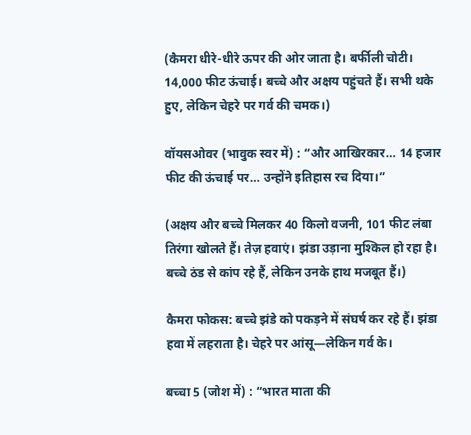(कैमरा धीरे-धीरे ऊपर की ओर जाता है। बर्फीली चोटी। 14,000 फीट ऊंचाई। बच्चे और अक्षय पहुंचते हैं। सभी थके हुए, लेकिन चेहरे पर गर्व की चमक।)

वॉयसओवर (भावुक स्वर में) : “और आखिरकार… 14 हजार फीट की ऊंचाई पर… उन्होंने इतिहास रच दिया।”

(अक्षय और बच्चे मिलकर 40 किलो वजनी, 101 फीट लंबा तिरंगा खोलते हैं। तेज़ हवाएं। झंडा उड़ाना मुश्किल हो रहा है। बच्चे ठंड से कांप रहे हैं, लेकिन उनके हाथ मजबूत हैं।)

कैमरा फोकस: बच्चे झंडे को पकड़ने में संघर्ष कर रहे हैं। झंडा हवा में लहराता है। चेहरे पर आंसू—लेकिन गर्व के।

बच्चा 5 (जोश में) : “भारत माता की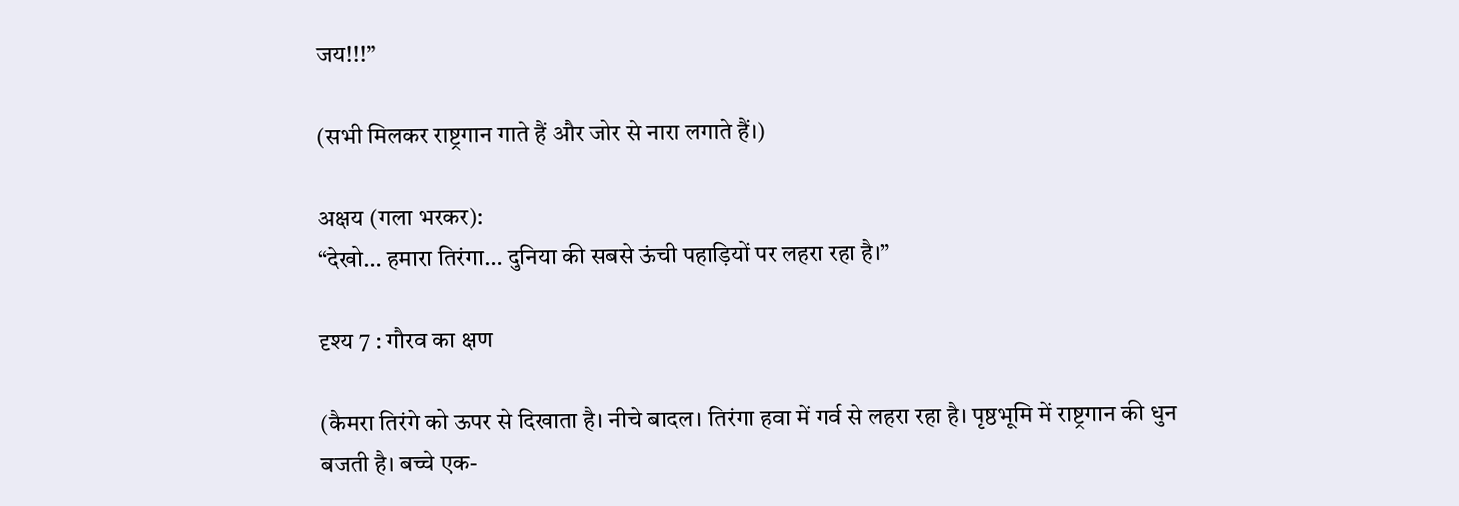जय!!!”

(सभी मिलकर राष्ट्रगान गाते हैं और जोर से नारा लगाते हैं।)

अक्षय (गला भरकर):
“देखो… हमारा तिरंगा… दुनिया की सबसे ऊंची पहाड़ियों पर लहरा रहा है।”

दृश्य 7 : गौरव का क्षण

(कैमरा तिरंगे को ऊपर से दिखाता है। नीचे बादल। तिरंगा हवा में गर्व से लहरा रहा है। पृष्ठभूमि में राष्ट्रगान की धुन बजती है। बच्चे एक-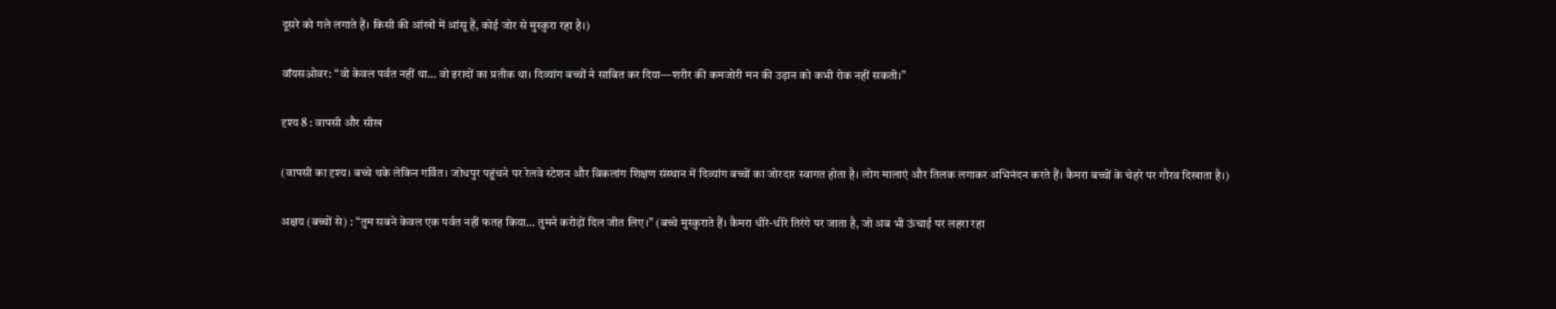दूसरे को गले लगाते हैं। किसी की आंखों में आंसू हैं, कोई जोर से मुस्कुरा रहा है।)

वॉयसओवर: “वो केवल पर्वत नहीं था… वो इरादों का प्रतीक था। दिव्यांग बच्चों ने साबित कर दिया—शरीर की कमजोरी मन की उड़ान को कभी रोक नहीं सकती।”

दृश्य 8 : वापसी और सीख

(वापसी का दृश्य। बच्चे थके लेकिन गर्वित। जोधपुर पहुंचने पर रेलवे स्टेशन और विकलांग शिक्षण संस्थान में दिव्यांग बच्चों का जोरदार स्वागत होता है। लोग मालाएं और तिलक लगाकर अभिनंदन करते हैं। कैमरा बच्चों के चेहरे पर गौरव दिखाता है।)

अक्षय (बच्चों से) : “तुम सबने केवल एक पर्वत नहीं फतह किया… तुमने करोड़ों दिल जीत लिए।” (बच्चे मुस्कुराते हैं। कैमरा धीरे-धीरे तिरंगे पर जाता है, जो अब भी ऊंचाई पर लहरा रहा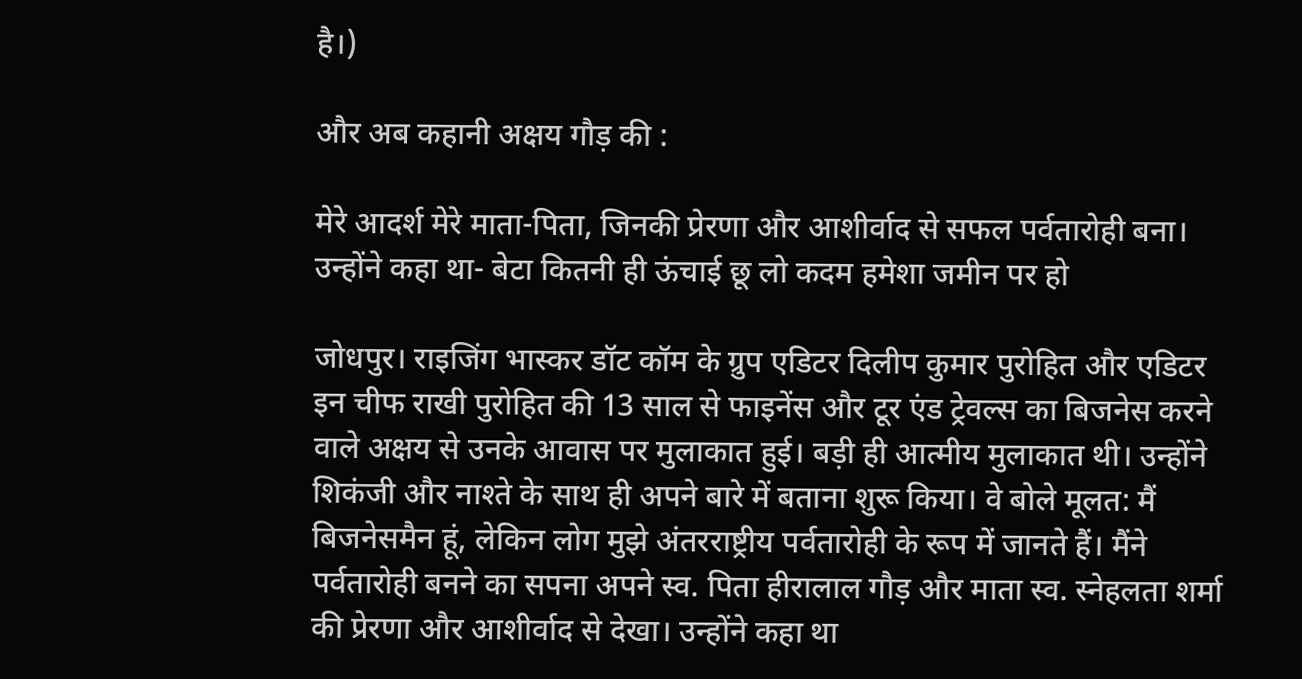है।)

और अब कहानी अक्षय गौड़ की :

मेरे आदर्श मेरे माता-पिता, जिनकी प्रेरणा और आशीर्वाद से सफल पर्वतारोही बना। उन्होंने कहा था- बेटा कितनी ही ऊंचाई छू लो कदम हमेशा जमीन पर हो

जोधपुर। राइजिंग भास्कर डॉट कॉम के ग्रुप एडिटर दिलीप कुमार पुरोहित और एडिटर इन चीफ राखी पुरोहित की 13 साल से फाइनेंस और टूर एंड ट्रेवल्स का बिजनेस करने वाले अक्षय से उनके आवास पर मुलाकात हुई। बड़ी ही आत्मीय मुलाकात थी। उन्होंने शिकंजी और नाश्ते के साथ ही अपने बारे में बताना शुरू किया। वे बोले मूलत: मैं बिजनेसमैन हूं, लेकिन लोग मुझे अंतरराष्ट्रीय पर्वतारोही के रूप में जानते हैं। मैंने पर्वतारोही बनने का सपना अपने स्व. पिता हीरालाल गौड़ और माता स्व. स्नेहलता शर्मा की प्रेरणा और आशीर्वाद से देखा। उन्होंने कहा था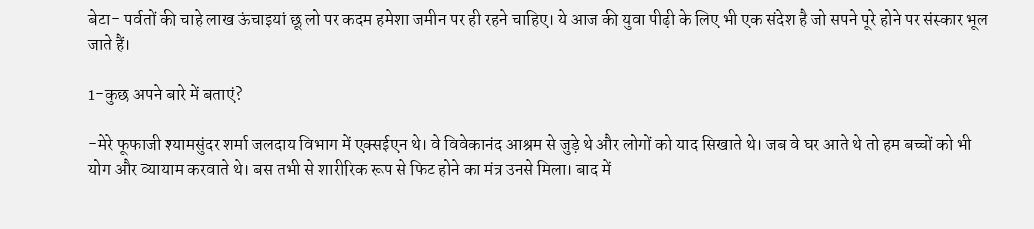बेटा- पर्वतों की चाहे लाख ऊंचाइयां छू लो पर कदम हमेशा जमीन पर ही रहने चाहिए। ये आज की युवा पीढ़ी के लिए भी एक संदेश है जो सपने पूरे होने पर संस्कार भूल जाते हैं।

1-कुछ अपने बारे में बताएं?

-मेरे फूफाजी श्यामसुंदर शर्मा जलदाय विभाग में एक्सईएन थे। वे विवेकानंद आश्रम से जुड़े थे और लोगों को याद सिखाते थे। जब वे घर आते थे तो हम बच्चों को भी योग और व्यायाम करवाते थे। बस तभी से शारीरिक रूप से फिट होने का मंत्र उनसे मिला। बाद में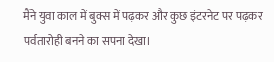मैंने युवा काल में बुक्स में पढ़कर और कुछ इंटरनेट पर पढ़कर पर्वतारोही बनने का सपना देखा।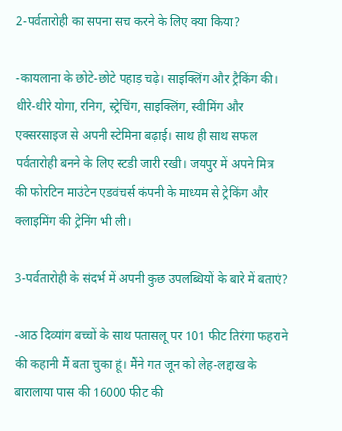2-पर्वतारोही का सपना सच करने के लिए क्या किया?

-कायलाना के छोटे-छोटे पहाड़ चढ़े। साइक्लिंग और ट्रैकिंग की। धीरे-धीरे योगा, रनिग, स्ट्रेचिंग, साइक्लिंग, स्वीमिंग और एक्सरसाइज से अपनी स्टेमिना बढ़ाई। साथ ही साथ सफल पर्वतारोही बनने के लिए स्टडी जारी रखी। जयपुर में अपने मित्र  की फोरटिन माउंटेन एडवंचर्स कंपनी के माध्यम से ट्रेकिंग और क्लाइमिंग की ट्रेनिंग भी ली।

3-पर्वतारोही के संदर्भ में अपनी कुछ उपलब्धियों के बारे में बताएं?

-आठ दिव्यांग बच्चों के साथ पतासलू पर 101 फीट तिरंगा फहराने की कहानी मैं बता चुका हूं। मैंने गत जून को लेह-लद्दाख के बारालाया पास की 16000 फीट की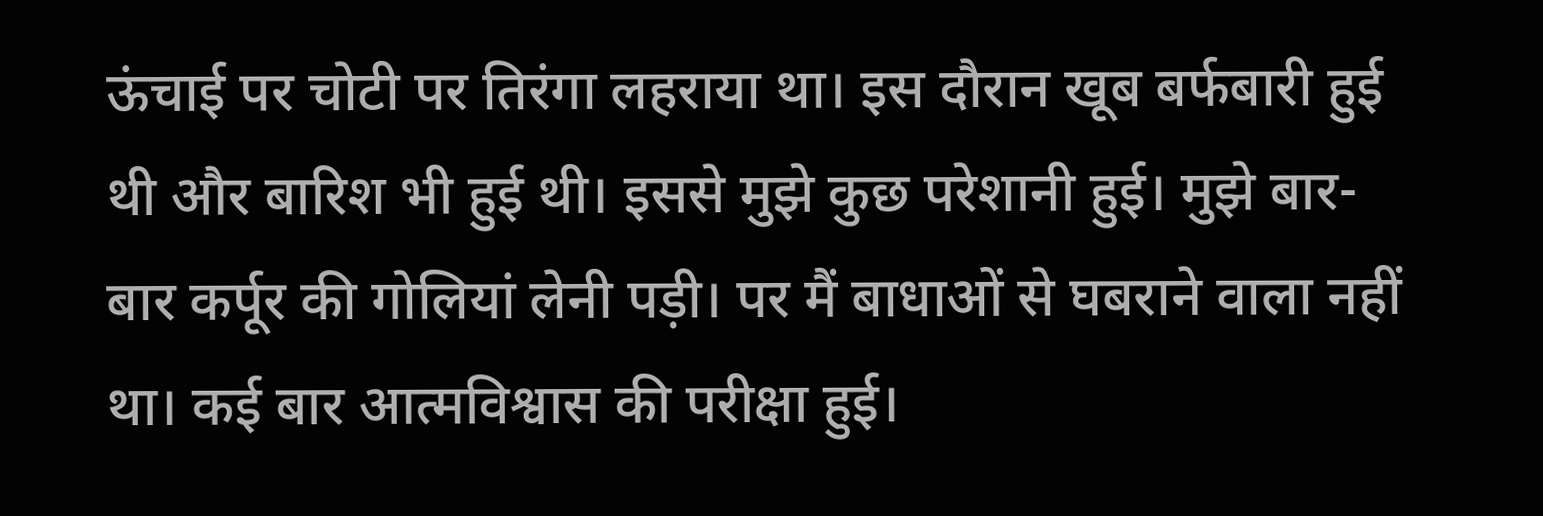ऊंचाई पर चोटी पर तिरंगा लहराया था। इस दौरान खूब बर्फबारी हुई थी और बारिश भी हुई थी। इससे मुझे कुछ परेशानी हुई। मुझे बार-बार कर्पूर की गोलियां लेनी पड़ी। पर मैं बाधाओं से घबराने वाला नहीं था। कई बार आत्मविश्वास की परीक्षा हुई।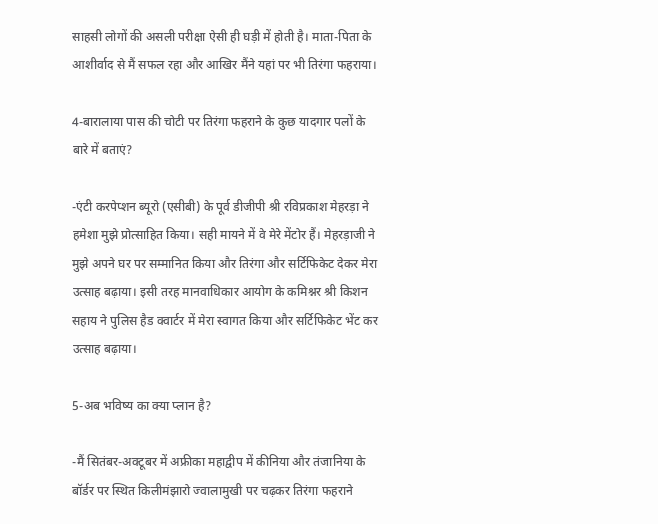साहसी लोगों की असली परीक्षा ऐसी ही घड़ी में होती है। माता-पिता के आशीर्वाद से मैं सफल रहा और आखिर मैंने यहां पर भी तिरंगा फहराया।

4-बारालाया पास की चोटी पर तिरंगा फहराने के कुछ यादगार पलों के बारे में बताएं?

-एंटी करपेप्शन ब्यूरो (एसीबी) के पूर्व डीजीपी श्री रविप्रकाश मेहरड़ा ने हमेशा मुझे प्रोत्साहित किया। सही मायने में वे मेरे मेंटोर हैं। मेहरड़ाजी ने मुझे अपने घर पर सम्मानित किया और तिरंगा और सर्टिफिकेट देकर मेरा उत्साह बढ़ाया। इसी तरह मानवाधिकार आयोग के कमिश्नर श्री किशन सहाय ने पुलिस हैड क्वार्टर में मेरा स्वागत किया और सर्टिफिकेट भेंट कर उत्साह बढ़ाया।

5-अब भविष्य का क्या प्लान है?

-मैं सितंबर-अक्टूबर में अफ्रीका महाद्वीप में कीनिया और तंजानिया के बॉर्डर पर स्थित किलीमंझारो ज्वालामुखी पर चढ़कर तिरंगा फहराने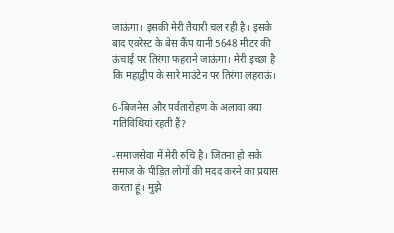जाऊंगा। इसकी मेरी तैयारी चल रही है। इसके बाद एवरेस्ट के बेस कैंप यानी 5648 मीटर की ऊंचाई पर तिरंगा फहराने जाऊंगा। मेरी इच्छा है कि महाद्वीप के सारे माउंटेन पर तिरंगा लहराऊं।

6-बिजनेस और पर्वतारोहण के अलावा क्या गतिविधियां रहती हैं?

-समाजसेवा में मेरी रुचि है। जितना हो सके समाज के पीड़ित लोगों की मदद करने का प्रयास करता हूं। मुझे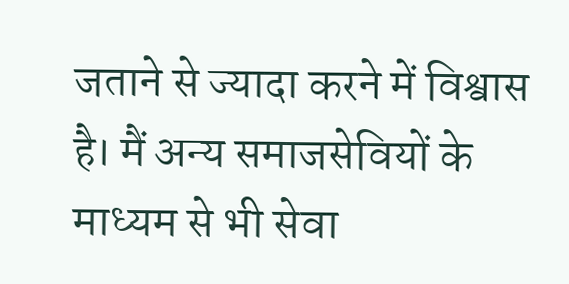जताने से ज्यादा करने में विश्वास है। मैं अन्य समाजसेवियों के माध्यम से भी सेवा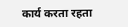कार्य करता रहता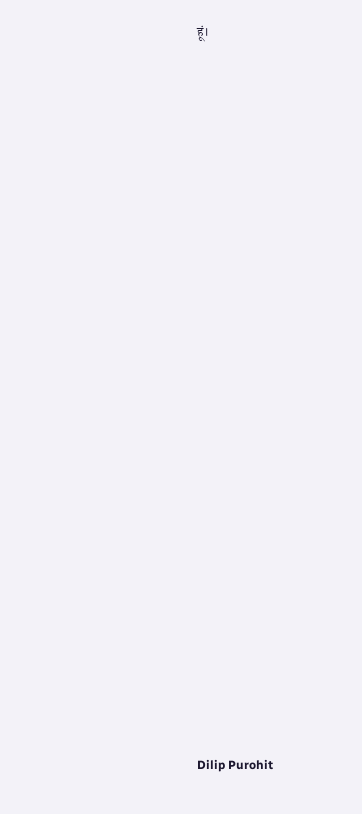हूं।



























Dilip Purohit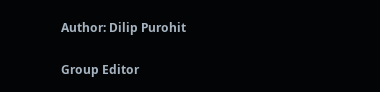Author: Dilip Purohit

Group Editor